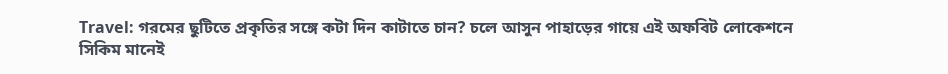Travel: গরমের ছুটিতে প্রকৃতির সঙ্গে কটা দিন কাটাতে চান? চলে আসুন পাহাড়ের গায়ে এই অফবিট লোকেশনে
সিকিম মানেই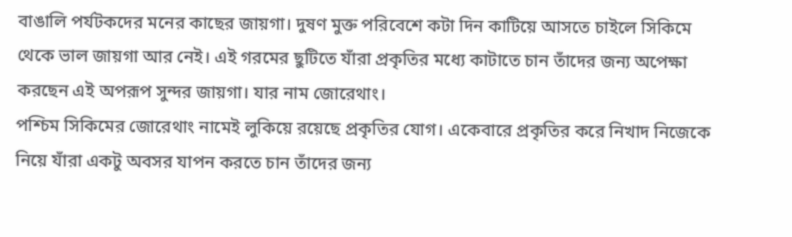বাঙালি পর্যটকদের মনের কাছের জায়গা। দুষণ মুক্ত পরিবেশে কটা দিন কাটিয়ে আসতে চাইলে সিকিমে থেকে ভাল জায়গা আর নেই। এই গরমের ছুটিতে যাঁরা প্রকৃতির মধ্যে কাটাতে চান তাঁদের জন্য অপেক্ষা করছেন এই অপরূপ সুন্দর জায়গা। যার নাম জোরেথাং।
পশ্চিম সিকিমের জোরেথাং নামেই লুকিয়ে রয়েছে প্রকৃতির যোগ। একেবারে প্রকৃতির করে নিখাদ নিজেকে নিয়ে যাঁরা একটু অবসর যাপন করতে চান তাঁদের জন্য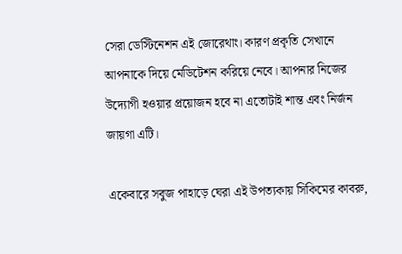সেরা ডেস্টিনেশন এই জোরেথাং। কারণ প্রকৃতি সেখানে আপনাকে দিয়ে মেডিটেশন করিয়ে নেবে। আপনার নিজের উদ্যোগী হওয়ার প্রয়োজন হবে না এতোটাই শান্ত এবং নির্জন জায়গা এটি।

একেবারে সবুজ পাহাড়ে ঘেরা এই উপত্যকায় সিকিমের কাবরু,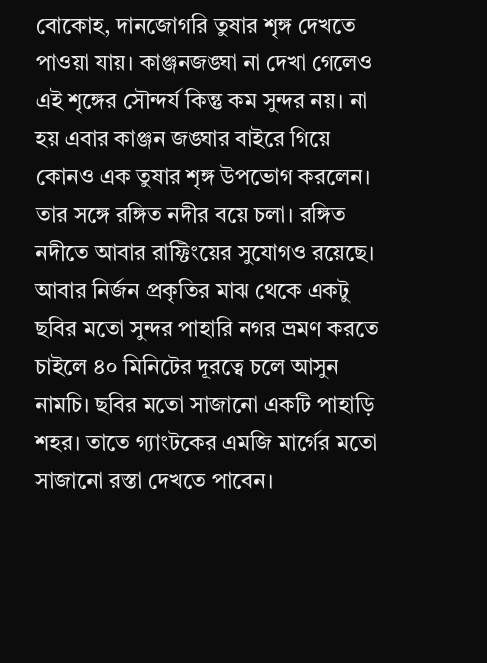বোকোহ, দানজোগরি তুষার শৃঙ্গ দেখতে পাওয়া যায়। কাঞ্জনজঙ্ঘা না দেখা গেলেও এই শৃঙ্গের সৌন্দর্য কিন্তু কম সুন্দর নয়। না হয় এবার কাঞ্জন জঙ্ঘার বাইরে গিয়ে কোনও এক তুষার শৃঙ্গ উপভোগ করলেন। তার সঙ্গে রঙ্গিত নদীর বয়ে চলা। রঙ্গিত নদীতে আবার রাফ্টিংয়ের সুযোগও রয়েছে।
আবার নির্জন প্রকৃতির মাঝ থেকে একটু ছবির মতো সুন্দর পাহারি নগর ভ্রমণ করতে চাইলে ৪০ মিনিটের দূরত্বে চলে আসুন নামচি। ছবির মতো সাজানো একটি পাহাড়ি শহর। তাতে গ্যাংটকের এমজি মার্গের মতো সাজানো রস্তা দেখতে পাবেন।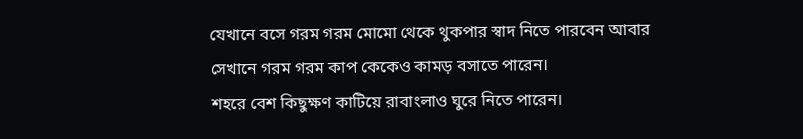যেখানে বসে গরম গরম মোমো থেকে থুকপার স্বাদ নিতে পারবেন আবার সেখানে গরম গরম কাপ কেকেও কামড় বসাতে পারেন।
শহরে বেশ কিছুক্ষণ কাটিয়ে রাবাংলাও ঘুরে নিতে পারেন।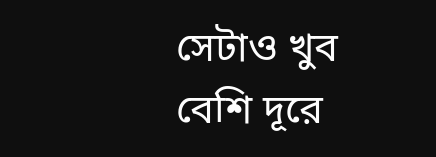সেটাও খুব বেশি দূরে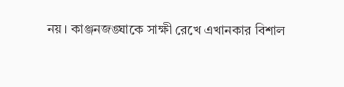নয়। কাঞ্জনজঙ্ঘাকে সাক্ষী রেখে এখানকার বিশাল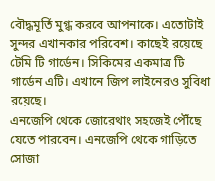বৌদ্ধমূর্তি মুগ্ধ করবে আপনাকে। এতোটাই সুন্দর এখানকার পরিবেশ। কাছেই রয়েছে টেমি টি গার্ডেন। সিকিমের একমাত্র টি গার্ডেন এটি। এখানে জিপ লাইনেরও সুবিধা রয়েছে।
এনজেপি থেকে জোরেথাং সহজেই পৌঁছে যেতে পারবেন। এনজেপি থেকে গাড়িতে সোজা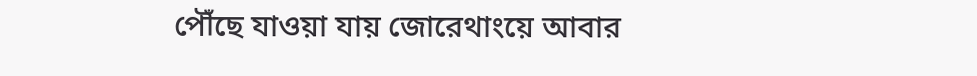পৌঁছে যাওয়া যায় জোরেথাংয়ে আবার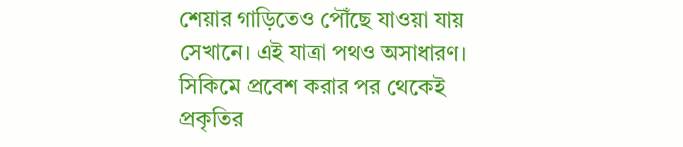শেয়ার গাড়িতেও পৌঁছে যাওয়া যায় সেখানে। এই যাত্রা পথও অসাধারণ। সিকিমে প্রবেশ করার পর থেকেই প্রকৃতির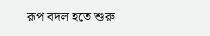রূপ বদল হতে শুরু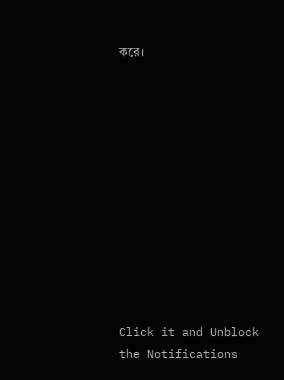করে।












Click it and Unblock the Notifications